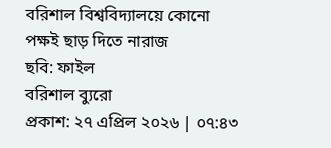বরিশাল বিশ্ববিদ্যালয়ে কোনো পক্ষই ছাড় দিতে নারাজ
ছবি: ফাইল
বরিশাল ব্যুরো
প্রকাশ: ২৭ এপ্রিল ২০২৬ | ০৭:৪৩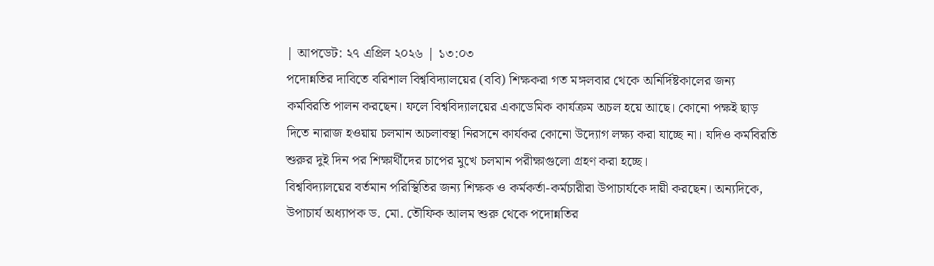| আপডেট: ২৭ এপ্রিল ২০২৬ | ১৩:০৩
পদোন্নতির দাবিতে বরিশাল বিশ্ববিদ্যালয়ের (ববি) শিক্ষকরা গত মঙ্গলবার থেকে অনির্দিষ্টকালের জন্য কর্মবিরতি পালন করছেন। ফলে বিশ্ববিদ্যালয়ের একাডেমিক কার্যক্রম অচল হয়ে আছে। কোনো পক্ষই ছাড় দিতে নারাজ হওয়ায় চলমান অচলাবস্থা নিরসনে কার্যকর কোনো উদ্যোগ লক্ষ্য করা যাচ্ছে না। যদিও কর্মবিরতি শুরুর দুই দিন পর শিক্ষার্থীদের চাপের মুখে চলমান পরীক্ষাগুলো গ্রহণ করা হচ্ছে।
বিশ্ববিদ্যালয়ের বর্তমান পরিস্থিতির জন্য শিক্ষক ও কর্মকর্তা-কর্মচারীরা উপাচার্যকে দায়ী করছেন। অন্যদিকে, উপাচার্য অধ্যাপক ড. মো. তৌফিক আলম শুরু থেকে পদোন্নতির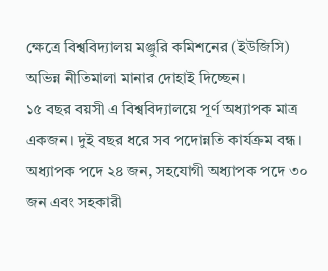ক্ষেত্রে বিশ্ববিদ্যালয় মঞ্জুরি কমিশনের (ইউজিসি) অভিন্ন নীতিমালা মানার দোহাই দিচ্ছেন।
১৫ বছর বয়সী এ বিশ্ববিদ্যালয়ে পূর্ণ অধ্যাপক মাত্র একজন। দুই বছর ধরে সব পদোন্নতি কার্যক্রম বন্ধ। অধ্যাপক পদে ২৪ জন, সহযোগী অধ্যাপক পদে ৩০ জন এবং সহকারী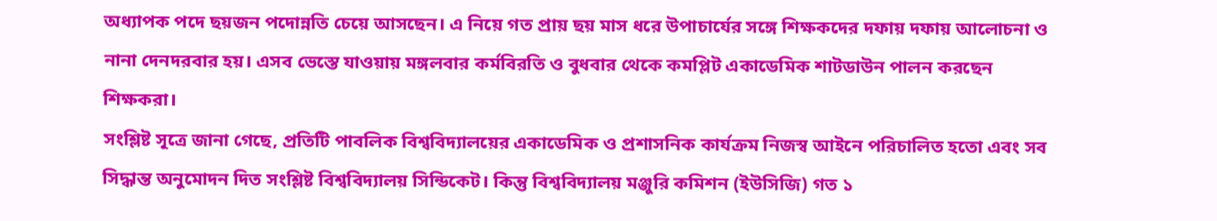অধ্যাপক পদে ছয়জন পদোন্নতি চেয়ে আসছেন। এ নিয়ে গত প্রায় ছয় মাস ধরে উপাচার্যের সঙ্গে শিক্ষকদের দফায় দফায় আলোচনা ও নানা দেনদরবার হয়। এসব ভেস্তে যাওয়ায় মঙ্গলবার কর্মবিরতি ও বুধবার থেকে কমপ্লিট একাডেমিক শাটডাউন পালন করছেন শিক্ষকরা।
সংশ্লিষ্ট সূত্রে জানা গেছে, প্রতিটি পাবলিক বিশ্ববিদ্যালয়ের একাডেমিক ও প্রশাসনিক কার্যক্রম নিজস্ব আইনে পরিচালিত হতো এবং সব সিদ্ধান্ত অনুমোদন দিত সংশ্লিষ্ট বিশ্ববিদ্যালয় সিন্ডিকেট। কিন্তু বিশ্ববিদ্যালয় মঞ্জুরি কমিশন (ইউসিজি) গত ১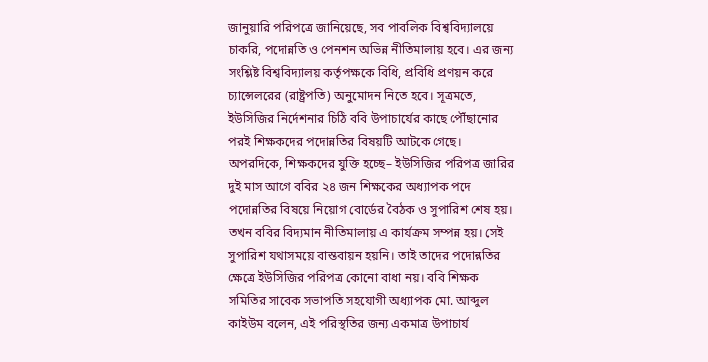জানুয়ারি পরিপত্রে জানিয়েছে, সব পাবলিক বিশ্ববিদ্যালয়ে চাকরি, পদোন্নতি ও পেনশন অভিন্ন নীতিমালায় হবে। এর জন্য সংশ্লিষ্ট বিশ্ববিদ্যালয় কর্তৃপক্ষকে বিধি, প্রবিধি প্রণয়ন করে চ্যান্সেলরের (রাষ্ট্রপতি) অনুমোদন নিতে হবে। সূত্রমতে, ইউসিজির নির্দেশনার চিঠি ববি উপাচার্যের কাছে পৌঁছানোর পরই শিক্ষকদের পদোন্নতির বিষয়টি আটকে গেছে।
অপরদিকে, শিক্ষকদের যুক্তি হচ্ছে– ইউসিজির পরিপত্র জারির দুই মাস আগে ববির ২৪ জন শিক্ষকের অধ্যাপক পদে পদোন্নতির বিষয়ে নিয়োগ বোর্ডের বৈঠক ও সুপারিশ শেষ হয়। তখন ববির বিদ্যমান নীতিমালায় এ কার্যক্রম সম্পন্ন হয়। সেই সুপারিশ যথাসময়ে বাস্তবায়ন হয়নি। তাই তাদের পদোন্নতির ক্ষেত্রে ইউসিজির পরিপত্র কোনো বাধা নয়। ববি শিক্ষক সমিতির সাবেক সভাপতি সহযোগী অধ্যাপক মো. আব্দুল কাইউম বলেন, এই পরিস্থতির জন্য একমাত্র উপাচার্য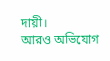দায়ী।
আরও অভিযোগ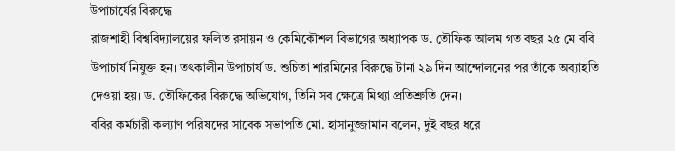উপাচার্যের বিরুদ্ধে
রাজশাহী বিশ্ববিদ্যালয়ের ফলিত রসায়ন ও কেমিকৌশল বিভাগের অধ্যাপক ড. তৌফিক আলম গত বছর ২৫ মে ববি উপাচার্য নিযুক্ত হন। তৎকালীন উপাচার্য ড. শুচিতা শারমিনের বিরুদ্ধে টানা ২৯ দিন আন্দোলনের পর তাঁকে অব্যাহতি দেওয়া হয়। ড. তৌফিকের বিরুদ্ধে অভিযোগ, তিনি সব ক্ষেত্রে মিথ্যা প্রতিশ্রুতি দেন।
ববির কর্মচারী কল্যাণ পরিষদের সাবেক সভাপতি মো. হাসানুজ্জামান বলেন, দুই বছর ধরে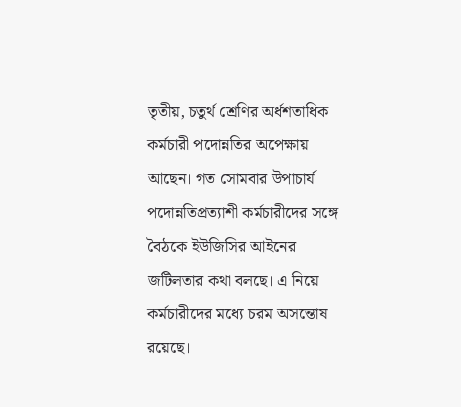তৃতীয়, চতুর্থ শ্রেণির অর্ধশতাধিক কর্মচারী পদোন্নতির অপেক্ষায় আছেন। গত সোমবার উপাচার্য পদোন্নতিপ্রত্যাশী কর্মচারীদের সঙ্গে বৈঠকে ইউজিসির আইনের জটিলতার কথা বলছে। এ নিয়ে কর্মচারীদের মধ্যে চরম অসন্তোষ রয়েছে।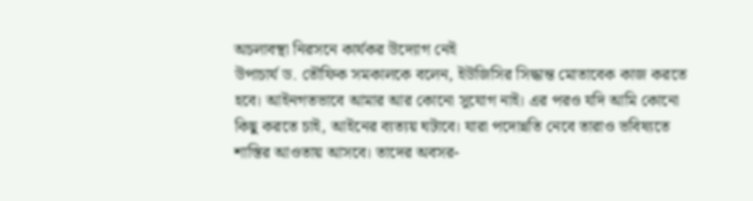অচলাবস্থা নিরসনে কার্যকর উদ্যোগ নেই
উপাচার্য ড. তৌফিক সমকালকে বলেন, ইউজিসির সিদ্ধান্ত মোতাবেক কাজ করতে হবে। আইনগতভাবে আমার আর কোনো সুযোগ নাই। এর পরও যদি আমি কোনো কিছু করতে চাই, আইনের ব্যত্যয় ঘটাবে। যারা পদোন্নতি নেবে তারাও ভবিষ্যতে শাস্তির আওতায় আসবে। তাদের অবসর-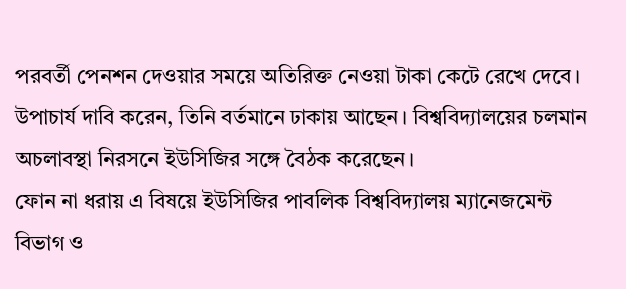পরবর্তী পেনশন দেওয়ার সময়ে অতিরিক্ত নেওয়া টাকা কেটে রেখে দেবে। উপাচার্য দাবি করেন, তিনি বর্তমানে ঢাকায় আছেন। বিশ্ববিদ্যালয়ের চলমান অচলাবস্থা নিরসনে ইউসিজির সঙ্গে বৈঠক করেছেন।
ফোন না ধরায় এ বিষয়ে ইউসিজির পাবলিক বিশ্ববিদ্যালয় ম্যানেজমেন্ট বিভাগ ও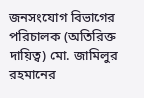জনসংযোগ বিভাগের পরিচালক (অতিরিক্ত দায়িত্ব) মো. জামিলুর রহমানের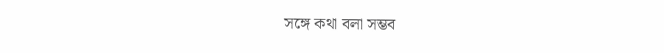সঙ্গে কথা বলা সম্ভব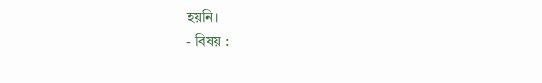হয়নি।
- বিষয় :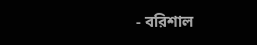- বরিশাল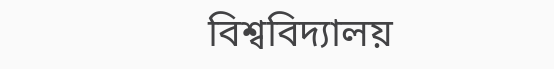বিশ্ববিদ্যালয়